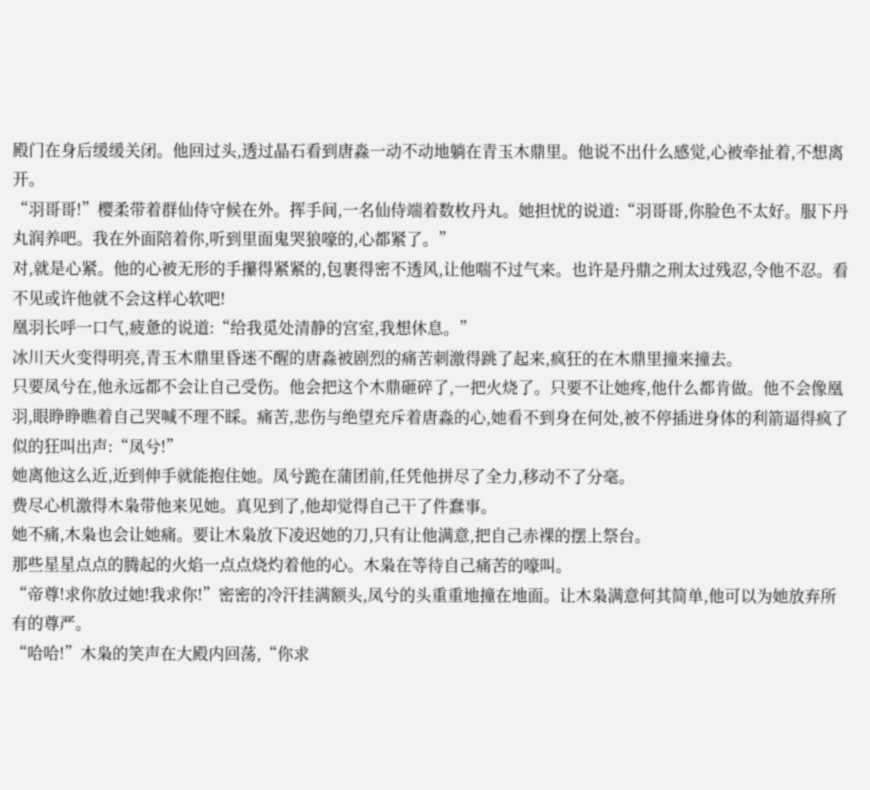殿门在身后缓缓关闭。他回过头,透过晶石看到唐淼一动不动地躺在青玉木鼎里。他说不出什么感觉,心被牵扯着,不想离开。
“羽哥哥!”樱柔带着群仙侍守候在外。挥手间,一名仙侍端着数枚丹丸。她担忧的说道:“羽哥哥,你脸色不太好。服下丹丸润养吧。我在外面陪着你,听到里面鬼哭狼嚎的,心都紧了。”
对,就是心紧。他的心被无形的手攥得紧紧的,包裹得密不透风,让他喘不过气来。也许是丹鼎之刑太过残忍,令他不忍。看不见或许他就不会这样心软吧!
凰羽长呼一口气,疲惫的说道:“给我觅处清静的宫室,我想休息。”
冰川天火变得明亮,青玉木鼎里昏迷不醒的唐淼被剧烈的痛苦刺激得跳了起来,疯狂的在木鼎里撞来撞去。
只要凤兮在,他永远都不会让自己受伤。他会把这个木鼎砸碎了,一把火烧了。只要不让她疼,他什么都肯做。他不会像凰羽,眼睁睁瞧着自己哭喊不理不睬。痛苦,悲伤与绝望充斥着唐淼的心,她看不到身在何处,被不停插进身体的利箭逼得疯了似的狂叫出声:“凤兮!”
她离他这么近,近到伸手就能抱住她。凤兮跪在蒲团前,任凭他拼尽了全力,移动不了分毫。
费尽心机激得木枭带他来见她。真见到了,他却觉得自己干了件蠢事。
她不痛,木枭也会让她痛。要让木枭放下凌迟她的刀,只有让他满意,把自己赤裸的摆上祭台。
那些星星点点的腾起的火焰一点点烧灼着他的心。木枭在等待自己痛苦的嚎叫。
“帝尊!求你放过她!我求你!”密密的冷汗挂满额头,凤兮的头重重地撞在地面。让木枭满意何其简单,他可以为她放弃所有的尊严。
“哈哈!”木枭的笑声在大殿内回荡,“你求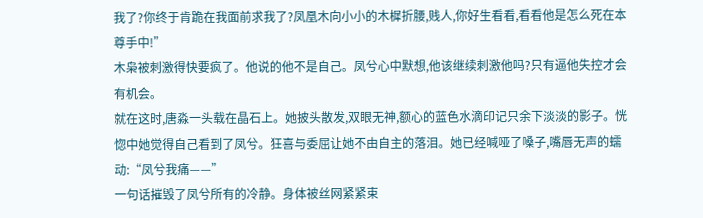我了?你终于肯跪在我面前求我了?凤凰木向小小的木樨折腰,贱人,你好生看看,看看他是怎么死在本尊手中!”
木枭被刺激得快要疯了。他说的他不是自己。凤兮心中默想,他该继续刺激他吗?只有逼他失控才会有机会。
就在这时,唐淼一头载在晶石上。她披头散发,双眼无神,额心的蓝色水滴印记只余下淡淡的影子。恍惚中她觉得自己看到了凤兮。狂喜与委屈让她不由自主的落泪。她已经喊哑了嗓子,嘴唇无声的蠕动:“凤兮我痛——”
一句话摧毁了凤兮所有的冷静。身体被丝网紧紧束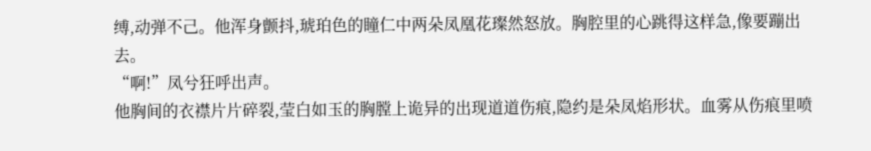缚,动弹不己。他浑身颤抖,琥珀色的瞳仁中两朵凤凰花璨然怒放。胸腔里的心跳得这样急,像要蹦出去。
“啊!”凤兮狂呼出声。
他胸间的衣襟片片碎裂,莹白如玉的胸膛上诡异的出现道道伤痕,隐约是朵凤焰形状。血雾从伤痕里喷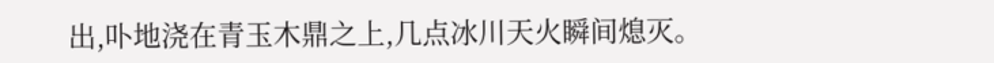出,卟地浇在青玉木鼎之上,几点冰川天火瞬间熄灭。